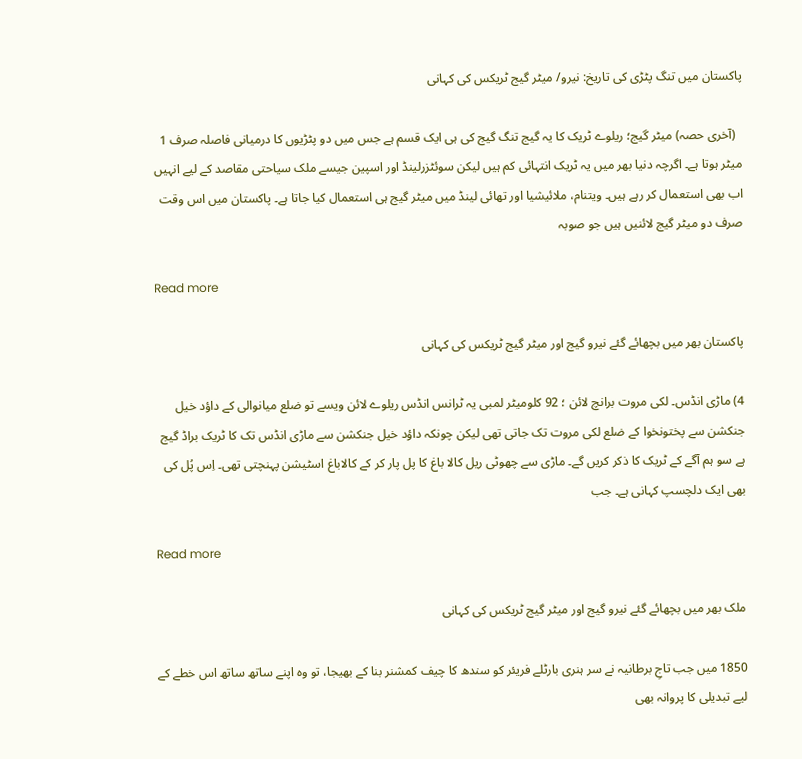پاکستان میں تنگ پٹڑی کی تاریخ: نیرو/ میٹر گیج ٹریکس کی کہانی

  (آخری حصہ) میٹر گیج؛ ریلوے ٹریک کا یہ گیج تنگ گیج کی ہی ایک قسم ہے جس میں دو پٹڑیوں کا درمیانی فاصلہ صرف 1 میٹر ہوتا ہے۔ اگرچہ دنیا بھر میں یہ ٹریک انتہائی کم ہیں لیکن سوئٹزرلینڈ اور اسپین جیسے ملک سیاحتی مقاصد کے لیے انہیں اب بھی استعمال کر رہے ہیں۔ ویتنام، ملائیشیا اور تھائی لینڈ میں میٹر گیج ہی استعمال کیا جاتا ہے۔ پاکستان میں اس وقت صرف دو میٹر گیج لائنیں ہیں جو صوبہ

Read more

پاکستان بھر میں بچھائے گئے نیرو گیج اور میٹر گیج ٹریکس کی کہانی

4) ماڑی انڈس۔ لکی مروت برانچ لائن ؛ 92 کلومیٹر لمبی یہ ٹرانس انڈس ریلوے لائن ویسے تو ضلع میانوالی کے داؤد خیل جنکشن سے پختونخوا کے ضلع لکی مروت تک جاتی تھی لیکن چونکہ داؤد خیل جنکشن سے ماڑی انڈس تک کا ٹریک براڈ گیج ہے سو ہم آگے کے ٹریک کا ذکر کریں گے۔ ماڑی سے چھوٹی ریل کالا باغ کا پل پار کر کے کالاباغ اسٹیشن پہنچتی تھی۔ اِس پُل کی بھی ایک دلچسپ کہانی ہے۔ جب

Read more

ملک بھر میں بچھائے گئے نیرو گیج اور میٹر گیج ٹریکس کی کہانی

1850 میں جب تاجِ برطانیہ نے سر ہنری بارٹلے فریئر کو سندھ کا چیف کمشنر بنا کے بھیجا، تو وہ اپنے ساتھ ساتھ اس خطے کے لیے تبدیلی کا پروانہ بھی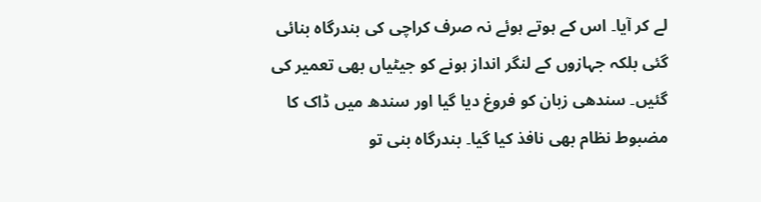لے کر آیا۔ اس کے ہوتے ہوئے نہ صرف کراچی کی بندرگاہ بنائی گئی بلکہ جہازوں کے لنگر انداز ہونے کو جیٹیاں بھی تعمیر کی گئیں۔ سندھی زبان کو فروغ دیا گیا اور سندھ میں ڈاک کا مضبوط نظام بھی نافذ کیا گیا۔ بندرگاہ بنی تو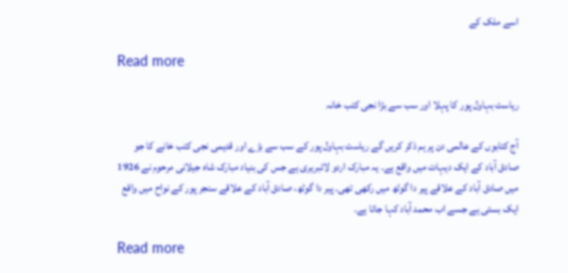اسے ملک کے

Read more

ریاست بہاول پور کا پہلا اور سب سے بڑا نجی کتب خانہ

آج کتابوں کے عالمی دن پر ہم ذکر کریں گے ریاست بہاول پور کے سب سے بڑے اور قدیمی نجی کتب خانے کا جو صادق آباد کے ایک دیہات میں واقع ہے۔ یہ مبارک اردو لائبریری ہے جس کی بنیاد مبارک شاہ جیلانی مرحوم نے 1926 میں صادق آباد کے علاقے پیر دا گوٹھ میں رکھی تھی۔ پیر دا گوٹھ، صادق آباد کے علاقے سنجر پور کے نواح میں واقع ایک بستی ہے جسے اب محمد آباد کہا جاتا ہے۔

Read more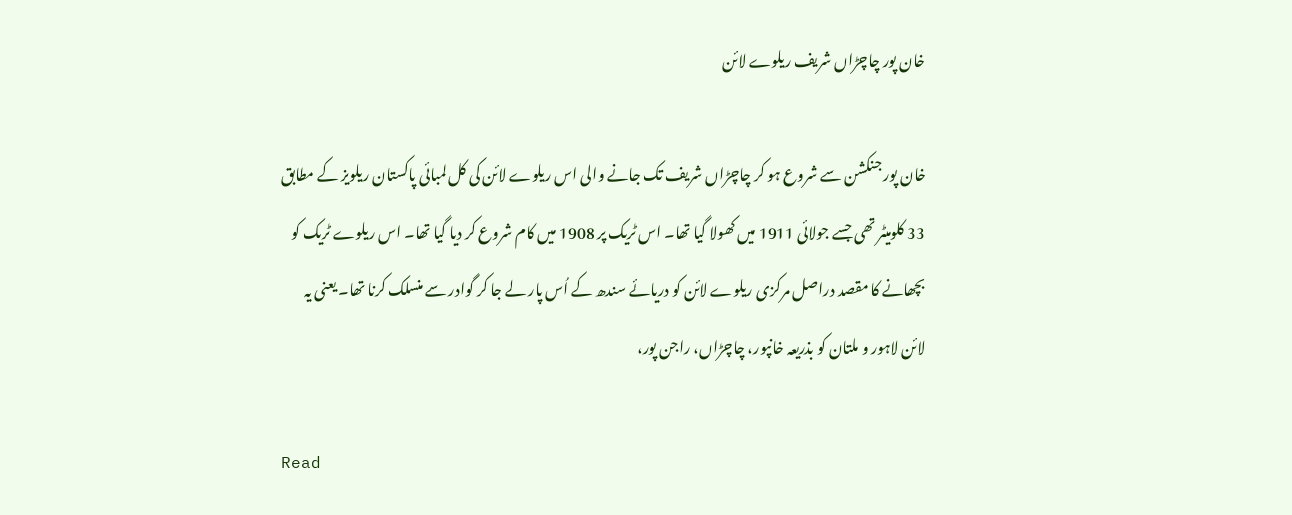خان پور چاچڑاں شریف ریلوے لائن

خان پور جنکشن سے شروع ہو کر چاچڑاں شریف تک جانے والی اس ریلوے لائن کی کل لمبائی پاکستان ریلویز کے مطابق 33 کلومیٹر تھی جسے جولائی 1911 میں کھولا گیا تھا۔ اس ٹریک پر 1908 میں کام شروع کر دیا گیا تھا۔ اس ریلوے ٹریک کو بچھانے کا مقصد دراصل مرکزی ریلوے لائن کو دریائے سندھ کے اُس پار لے جا کر گوادر سے منسلک کرنا تھا۔ یعنی یہ لائن لاہور و ملتان کو بذریعہ خانپور، چاچڑاں، راجن پور،

Read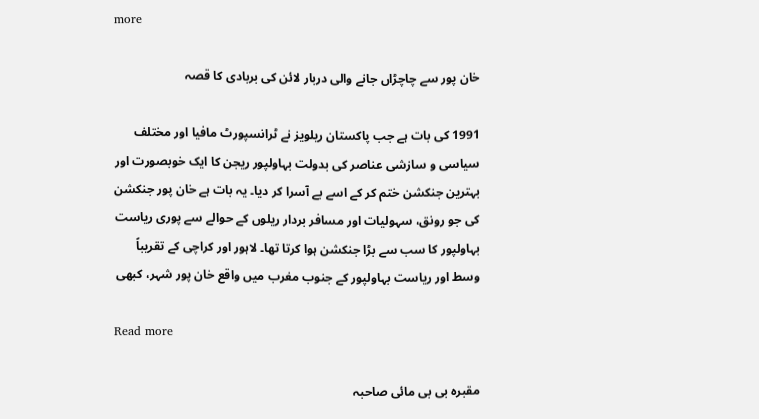more

خان پور سے چاچڑاں جانے والی دربار لائن کی بربادی کا قصہ

1991 کی بات ہے جب پاکستان ریلویز نے ٹرانسپورٹ مافیا اور مختلف سیاسی و سازشی عناصر کی بدولت بہاولپور ریجن کا ایک خوبصورت اور بہترین جنکشن ختم کر کے اسے بے آسرا کر دیا۔ یہ بات ہے خان پور جنکشن کی جو رونق، سہولیات اور مسافر بردار ریلوں کے حوالے سے پوری ریاست بہاولپور کا سب سے بڑا جنکشن ہوا کرتا تھا۔ لاہور اور کراچی کے تقریباً وسط اور ریاست بہاولپور کے جنوب مغرب میں واقع خان پور شہر، کبھی

Read more

مقبرہ بی بی مائی صاحبہ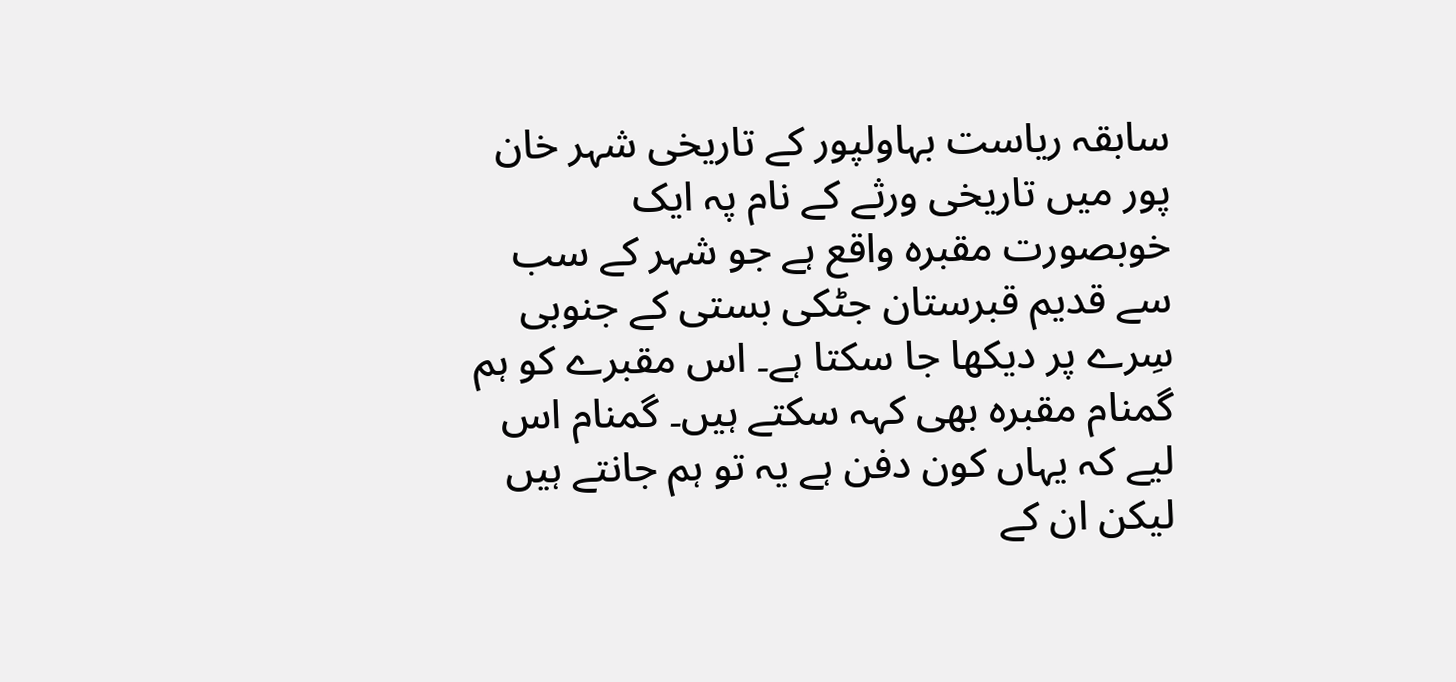سابقہ ریاست بہاولپور کے تاریخی شہر خان پور میں تاریخی ورثے کے نام پہ ایک خوبصورت مقبرہ واقع ہے جو شہر کے سب سے قدیم قبرستان جٹکی بستی کے جنوبی سِرے پر دیکھا جا سکتا ہے۔ اس مقبرے کو ہم گمنام مقبرہ بھی کہہ سکتے ہیں۔ گمنام اس لیے کہ یہاں کون دفن ہے یہ تو ہم جانتے ہیں لیکن ان کے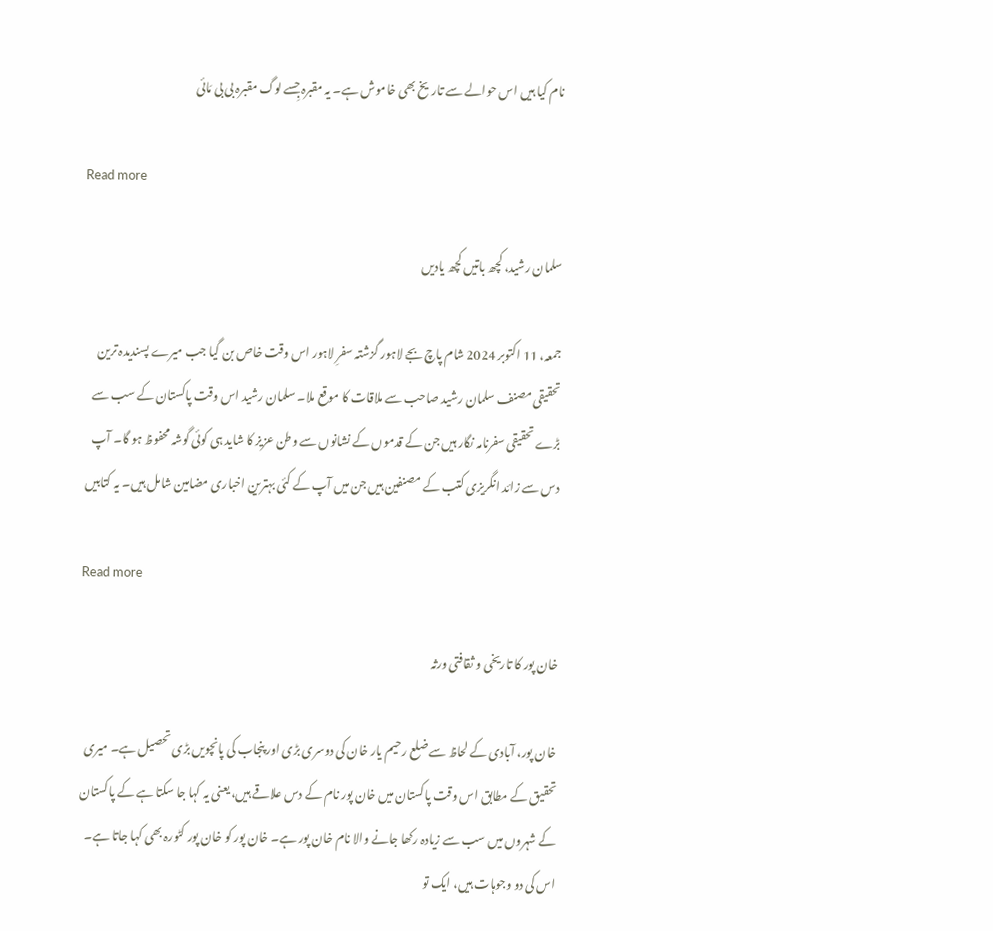نام کیا ہیں اس حوالے سے تاریخ بھی خاموش ہے۔ یہ مقبرہ جِسے لوگ مقبرہ بی بی مَائی

Read more

سلمان رشید، کچھ باتیں کچھ یادیں

جمعہ، 11 اکتوبر 2024 شام پاچ بجے لاہور گزشتہ سفرِ لاہور اس وقت خاص بن گیا جب میرے پسندیدہ ترین تحقیقی مصنف سلمان رشید صاحب سے ملاقات کا موقع ملا۔ سلمان رشید اس وقت پاکستان کے سب سے بڑے تحقیقی سفرنامہ نگار ہیں جن کے قدموں کے نشانوں سے وطن عزیز کا شاید ہی کوئی گوشہ محفوظ ہو گا۔ آپ دس سے زائد انگریزی کتب کے مصنفین ہیں جن میں آپ کے کئی بہترین اخباری مضامین شامل ہیں۔ یہ کتابیں

Read more

خان پور کا تاریخی و ثقافتی ورثہ

خان پور، آبادی کے لحاظ سے ضلع رحیم یار خان کی دوسری بڑی اور پنجاب کی پانچویں بڑی تحصیل ہے۔ میری تحقیق کے مطابق اس وقت پاکستان میں خان پور نام کے دس علاقے ہیں، یعنی یہ کہا جا سکتا ہے کے پاکستان کے شہروں میں سب سے زیادہ رکھا جانے والا نام خان پور ہے۔ خان پور کو خان پور کٹورہ بھی کہا جاتا ہے۔ اس کی دو وجوہات ہیں، ایک تو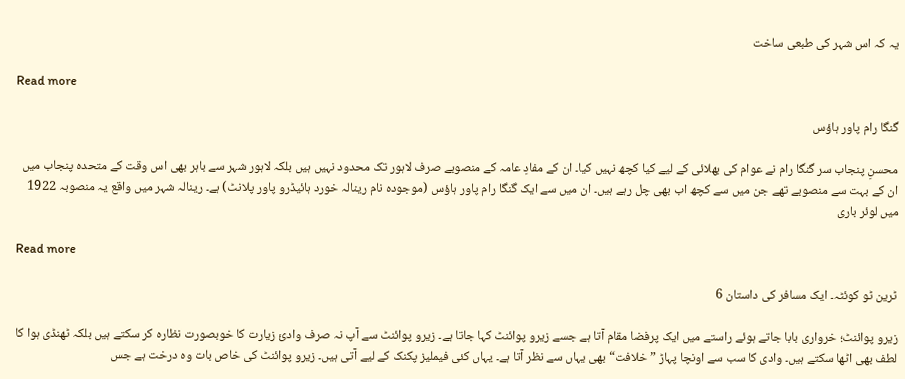یہ کہ اس شہر کی طبعی ساخت

Read more

گنگا رام پاور ہاؤس

محسنِ پنجاب سر گنگا رام نے عوام کی بھلائی کے لیے کیا کچھ نہیں کیا۔ ان کے مفادِ عامہ کے منصوبے صرف لاہور تک محدود نہیں ہیں بلکہ لاہور شہر سے باہر بھی اس وقت کے متحدہ پنجاب میں ان کے بہت سے منصوبے تھے جن میں سے کچھ اب بھی چل رہے ہیں۔ ان میں سے ایک گنگا رام پاور ہاؤس (موجودہ نام رینالہ خورد ہائیڈرو پاور پلانٹ) ہے۔ رینالہ شہر میں واقع یہ منصوبہ 1922 میں لوئر باری

Read more

ٹرین ٹو کوئٹہ۔ ایک مسافر کی داستان 6

زیرو پوائنٹ؛ خرواری بابا جاتے ہوئے راستے میں ایک پرفضا مقام آتا ہے جسے زیرو پوائنٹ کہا جاتا ہے۔ زیرو پوائنٹ سے آپ نہ صرف وادیٔ زیارت کا خوبصورت نظارہ کر سکتے ہیں بلکہ ٹھنڈی ہوا کا لطف بھی اٹھا سکتے ہیں۔ وادی کا سب سے اونچا پہاڑ ”خلافت“ بھی یہاں سے نظر آتا ہے۔ یہاں کئی فیملیز پکنک کے لیے آتی ہیں۔ زیرو پوائنٹ کی خاص بات وہ درخت ہے جس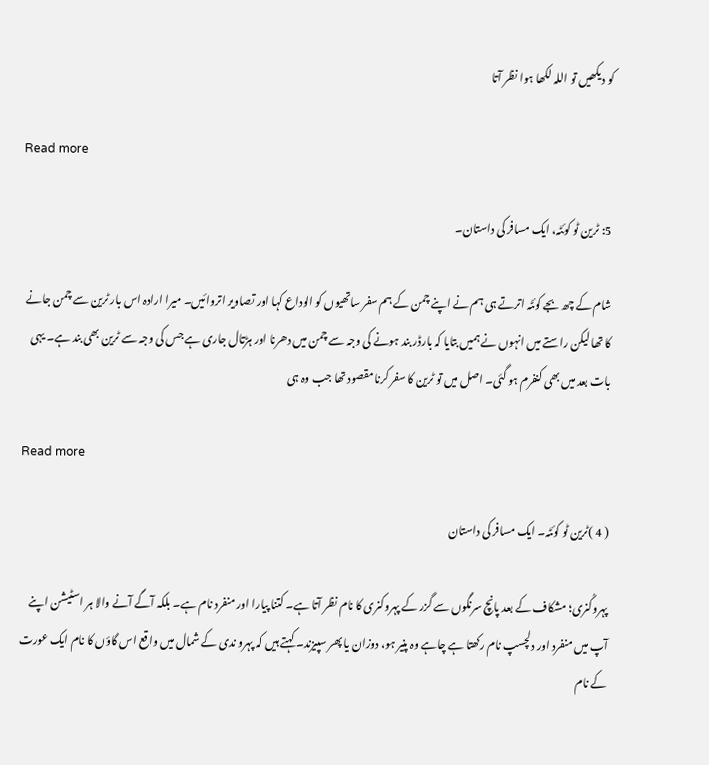کو دیکھیں تو اللہ لکھا ہوا نظر آتا

Read more

5: ٹرین ٹو کوئٹہ، ایک مسافر کی داستان۔

شام کے چھ بجے کوئٹہ اترتے ہی ہم نے اپنے چمن کے ہم سفر ساتھیوں کو الوداع کہا اور تصاویر اتروائیں۔ میرا ارادہ اس بار ٹرین سے چمن جانے کا تھا لیکن راستے میں انہوں نے ہمیں بتایا کہ بارڈر بند ہونے کی وجہ سے چمن میں دھرنا اور ہڑتال جاری ہے جس کی وجہ سے ٹرین بھی بند ہے۔ یہی بات بعد میں بھی کنفرم ہو گئی۔ اصل میں تو ٹرین کا سفر کرنا مقصود تھا جب وہ ہی

Read more

( 4 )ٹرین ٹو کوئٹہ۔ ایک مسافر کی داستان

پہروکُنری؛ مشکاف کے بعد پانچ سرنگوں سے گزر کے پہروکنری کا نام نظر آتا ہے۔ کتنا پیارا اور منفرد نام ہے۔ بلکہ آگے آنے والا ہر اسٹیشن اپنے آپ میں منفرد اور دلچسپ نام رکھتا ہے چاہے وہ پنیر ہو، دوزان یا پھر سپیزند۔ کہتے ہیں کہ پہرو ندی کے شمال میں واقع اس گاؤں کا نام ایک عورت کے نام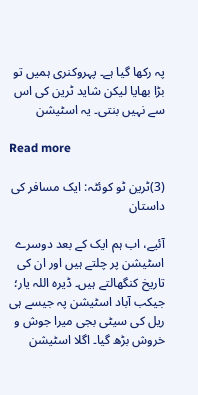پہ رکھا گیا ہے۔ پہروکنری ہمیں تو بڑا بھایا لیکن شاید ٹرین کی اس سے نہیں بنتی۔ یہ اسٹیشن

Read more

(3)ٹرین ٹو کوئٹہ: ایک مسافر کی داستان

آئیے، اب ہم ایک کے بعد دوسرے اسٹیشن پر چلتے ہیں اور ان کی تاریخ کنگھالتے ہیں۔ ڈیرہ اللہ یار؛ جیکب آباد اسٹیشن پہ جیسے ہی ریل کی سیٹی بجی میرا جوش و خروش بڑھ گیا۔ اگلا اسٹیشن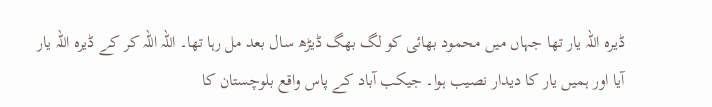ڈیرہ اللہ یار تھا جہاں میں محمود بھائی کو لگ بھگ ڈیڑھ سال بعد مل رہا تھا۔ اللہ اللہ کر کے ڈیرہ اللہ یار آیا اور ہمیں یار کا دیدار نصیب ہوا۔ جیکب آباد کے پاس واقع بلوچستان کا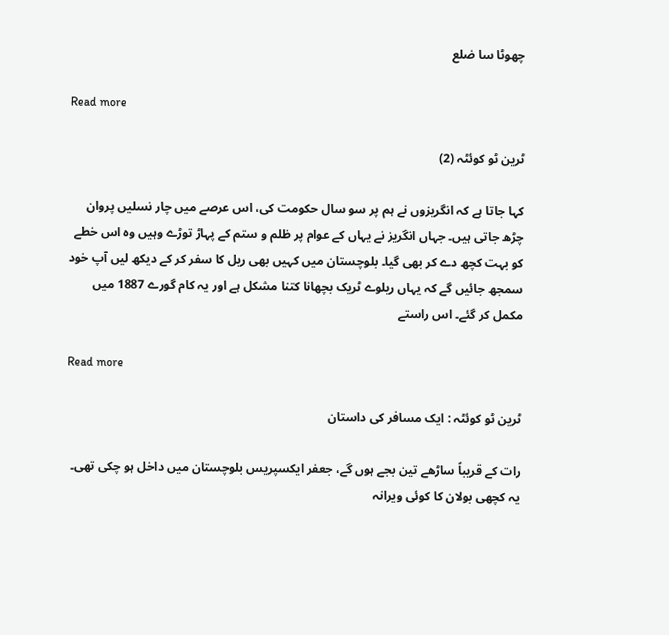چھوٹا سا ضلع

Read more

ٹرین ٹو کوئٹہ (2)

کہا جاتا ہے کہ انگریزوں نے ہم پر سو سال حکومت کی، اس عرصے میں چار نسلیں پروان چڑھ جاتی ہیں۔ جہاں انگریز نے یہاں کے عوام پر ظلم و ستم کے پہاڑ توڑے وہیں وہ اس خطے کو بہت کچھ دے کر بھی گیا۔ بلوچستان میں کہیں بھی ریل کا سفر کر کے دیکھ لیں آپ خود سمجھ جائیں گے کہ یہاں ریلوے ٹریک بچھانا کتنا مشکل ہے اور یہ کام گورے 1887 میں مکمل کر گئے۔ اس راستے

Read more

ٹرین ٹو کوئٹہ : ایک مسافر کی داستان

رات کے قریباً ساڑھے تین بجے ہوں گے، جعفر ایکسپریس بلوچستان میں داخل ہو چکی تھی۔ یہ کچھی بولان کا کوئی ویرانہ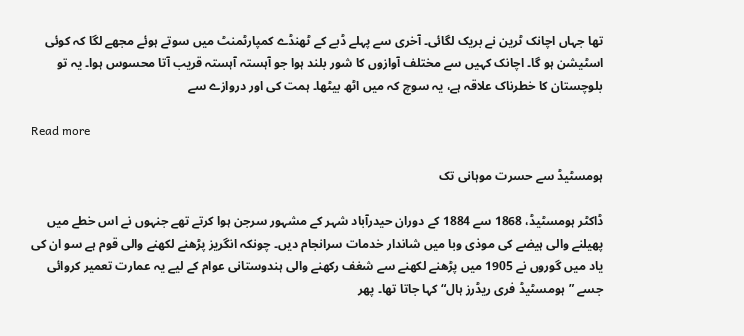تھا جہاں اچانک ٹرین نے بریک لگائی۔ آخری سے پہلے ڈبے کے ٹھنڈے کمپارٹمنٹ میں سوتے ہوئے مجھے لگا کہ کوئی اسٹیشن ہو گا۔ اچانک کہیں سے مختلف آوازوں کا شور بلند ہوا جو آہستہ آہستہ قریب آتا محسوس ہوا۔ یہ تو بلوچستان کا خطرناک علاقہ ہے، یہ سوچ کہ میں اٹھ بیٹھا۔ ہمت کی اور دروازے سے

Read more

ہومسٹیڈ سے حسرت موہانی تک

ڈاکٹر ہومسٹیڈ، 1868 سے 1884 کے دوران حیدرآباد شہر کے مشہور سرجن ہوا کرتے تھے جنہوں نے اس خطے میں پھیلنے والی ہیضے کی موذی وبا میں شاندار خدمات سرانجام دیں۔ چونکہ انگریز پڑھنے لکھنے والی قوم ہے سو ان کی یاد میں گوروں نے 1905 میں پڑھنے لکھنے سے شغف رکھنے والی ہندوستانی عوام کے لیے یہ عمارت تعمیر کروائی جسے ”ہومسٹیڈ فری ریڈرز ہال“ کہا جاتا تھا۔ پھر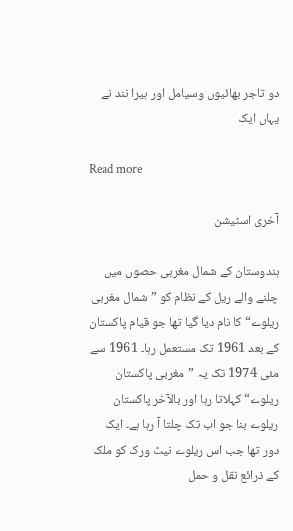دو تاجر بھائیوں وسیامل اور ہیرا نند نے یہاں ایک

Read more

آخری اسٹیشن

ہندوستان کے شمال مغربی حصوں میں چلنے والے ریل کے نظام کو ”شمال مغربی ریلوے“ کا نام دیا گیا تھا جو قیام پاکستان کے بعد 1961 تک مستعمل رہا۔ 1961 سے مئی 1974 تک یہ ”مغربی پاکستان ریلوے“ کہلاتا رہا اور بالآخر پاکستان ریلوے بنا جو اب تک چلتا آ رہا ہے۔ ایک دور تھا جب اس ریلوے نیٹ ورک کو ملک کے ذرائع نقل و حمل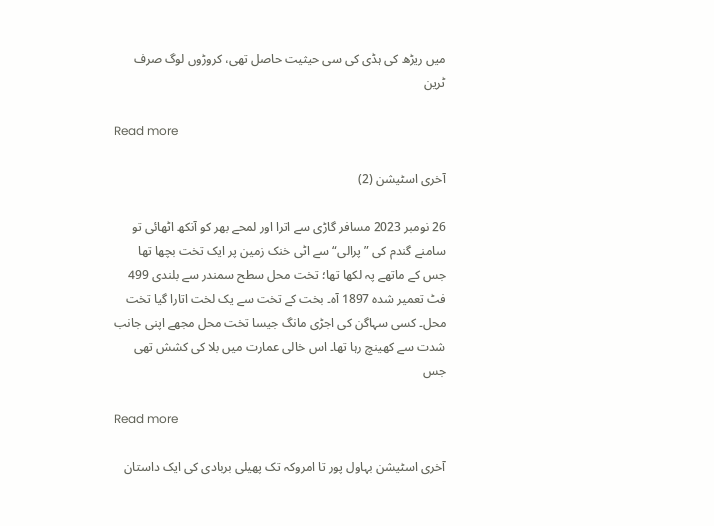میں ریڑھ کی ہڈی کی سی حیثیت حاصل تھی، کروڑوں لوگ صرف ٹرین

Read more

آخری اسٹیشن (2)

26 نومبر 2023 مسافر گاڑی سے اترا اور لمحے بھر کو آنکھ اٹھائی تو سامنے گندم کی ”پرالی“ سے اٹی خنک زمین پر ایک تخت بچھا تھا جس کے ماتھے پہ لکھا تھا؛ تخت محل سطح سمندر سے بلندی 499 فٹ تعمیر شدہ 1897 آہ۔ بخت کے تخت سے یک لخت اتارا گیا تخت محل۔ کسی سہاگن کی اجڑی مانگ جیسا تخت محل مجھے اپنی جانب شدت سے کھینچ رہا تھا۔ اس خالی عمارت میں بلا کی کشش تھی جس

Read more

آخری اسٹیشن بہاول پور تا امروکہ تک پھیلی بربادی کی ایک داستان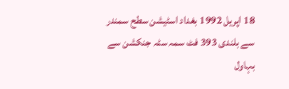18 اپریل 1992 بغداد اسٹیشن سطح سمندر سے بلندی 393 فٹ سمہ سٹہ جنکشن سے بہاول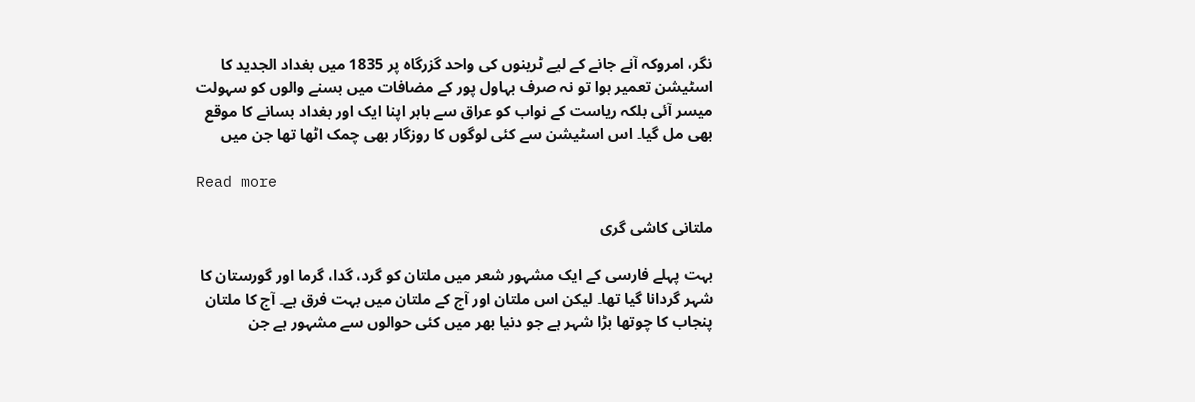نگر، امروکہ آنے جانے کے لیے ٹرینوں کی واحد گزرگاہ پر 1835 میں بغداد الجدید کا اسٹیشن تعمیر ہوا تو نہ صرف بہاول پور کے مضافات میں بسنے والوں کو سہولت میسر آئی بلکہ ریاست کے نواب کو عراق سے باہر اپنا ایک اور بغداد بسانے کا موقع بھی مل گیا۔ اس اسٹیشن سے کئی لوگوں کا روزگار بھی چمک اٹھا تھا جن میں

Read more

ملتانی کاشی گری

بہت پہلے فارسی کے ایک مشہور شعر میں ملتان کو گرد، گدا، گرما اور گورستان کا شہر گردانا گیا تھا۔ لیکن اس ملتان اور آج کے ملتان میں بہت فرق ہے۔ آج کا ملتان پنجاب کا چوتھا بڑا شہر ہے جو دنیا بھر میں کئی حوالوں سے مشہور ہے جن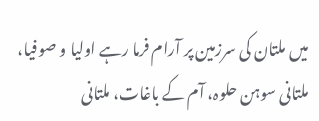میں ملتان کی سرزمین پر آرام فرما رہے اولیا و صوفیا، ملتانی سوہن حلوہ، آم کے باغات، ملتانی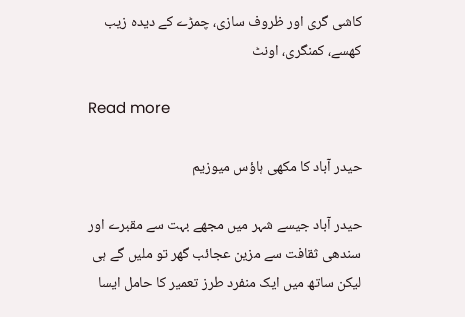کاشی گری اور ظروف سازی، چمڑے کے دیدہ زیب کھسے، کمنگری، اونٹ

Read more

حیدر آباد کا مکھی ہاؤس میوزیم

حیدر آباد جیسے شہر میں مجھے بہت سے مقبرے اور سندھی ثقافت سے مزین عجائب گھر تو ملیں گے ہی لیکن ساتھ میں ایک منفرد طرز تعمیر کا حامل ایسا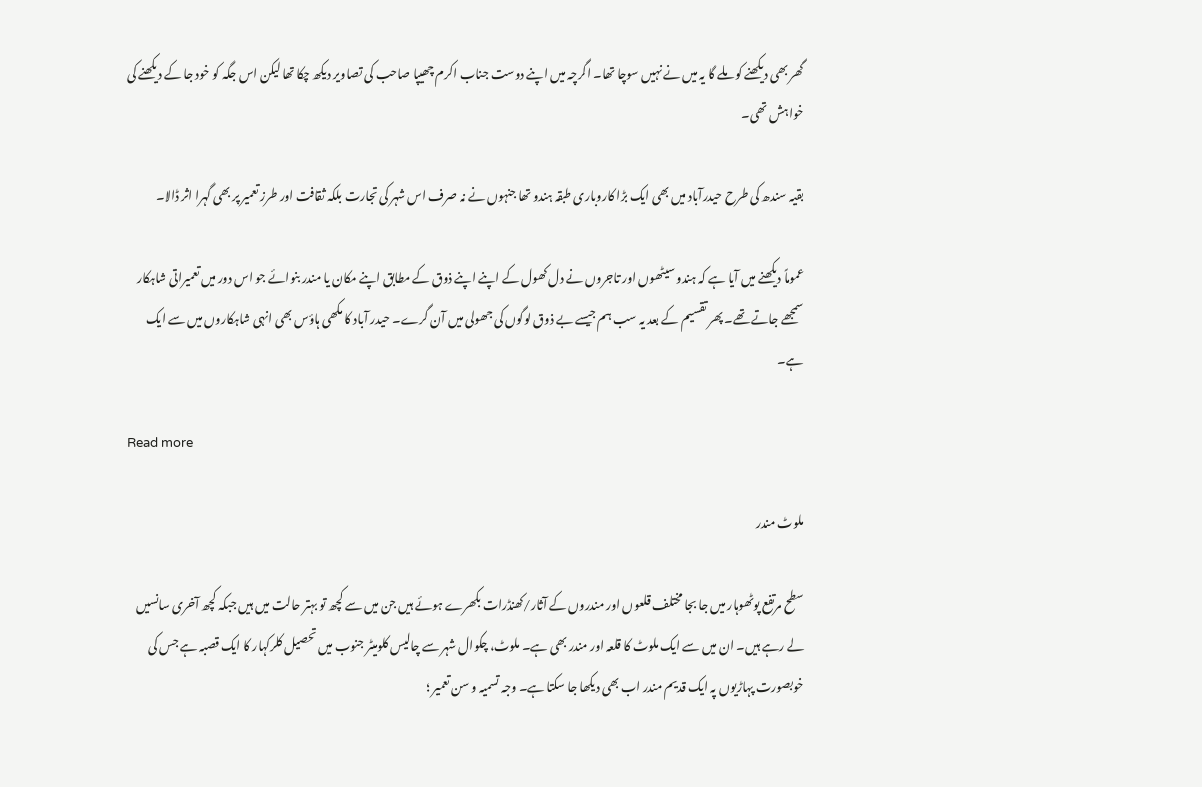گھر بھی دیکھنے کو ملے گا یہ میں نے نہیں سوچا تھا۔ اگرچہ میں اپنے دوست جناب اکرم چھیپا صاحب کی تصاویر دیکھ چکا تھا لیکن اس جگہ کو خود جا کے دیکھنے کی خواہش تھی۔

بقیہ سندھ کی طرح حیدرآباد میں بھی ایک بڑا کاروباری طبقہ ہندو تھا جنہوں نے نہ صرف اس شہر کی تجارت بلکہ ثقافت اور طرز تعمیر پر بھی گہرا اثر ڈالا۔

عموماً دیکھنے میں آیا ہے کہ ہندو سیٹھوں اور تاجروں نے دل کھول کے اپنے اپنے ذوق کے مطابق اپنے مکان یا مندر بنوائے جو اس دور میں تعمیراتی شاہکار سمجھے جاتے تھے۔ پھر تقسیم کے بعد یہ سب ہم جیسے بے ذوق لوگوں کی جھولی میں آن گرے۔ حیدر آباد کا مکھی ہاؤس بھی انہی شاہکاروں میں سے ایک ہے۔

Read more

ملوٹ مندر

سطح مرتفع پوٹھوہار میں جا بجا مختلف قلعوں اور مندروں کے آثار/کھنڈرات بکھرے ہوئے ہیں جن میں سے کچھ تو بہتر حالت میں ہیں جبکہ کچھ آخری سانسیں لے رہے ہیں۔ ان میں سے ایک ملوٹ کا قلعہ اور مندر بھی ہے۔ ملوٹ، چکوال شہر سے چالیس کلومیٹر جنوب میں تحصیل کلرکہار کا ایک قصبہ ہے جس کی خوبصورت پہاڑیوں پہ ایک قدیم مندر اب بھی دیکھا جا سکتا ہے۔ وجہ تسمیہ و سن تعمیر ؛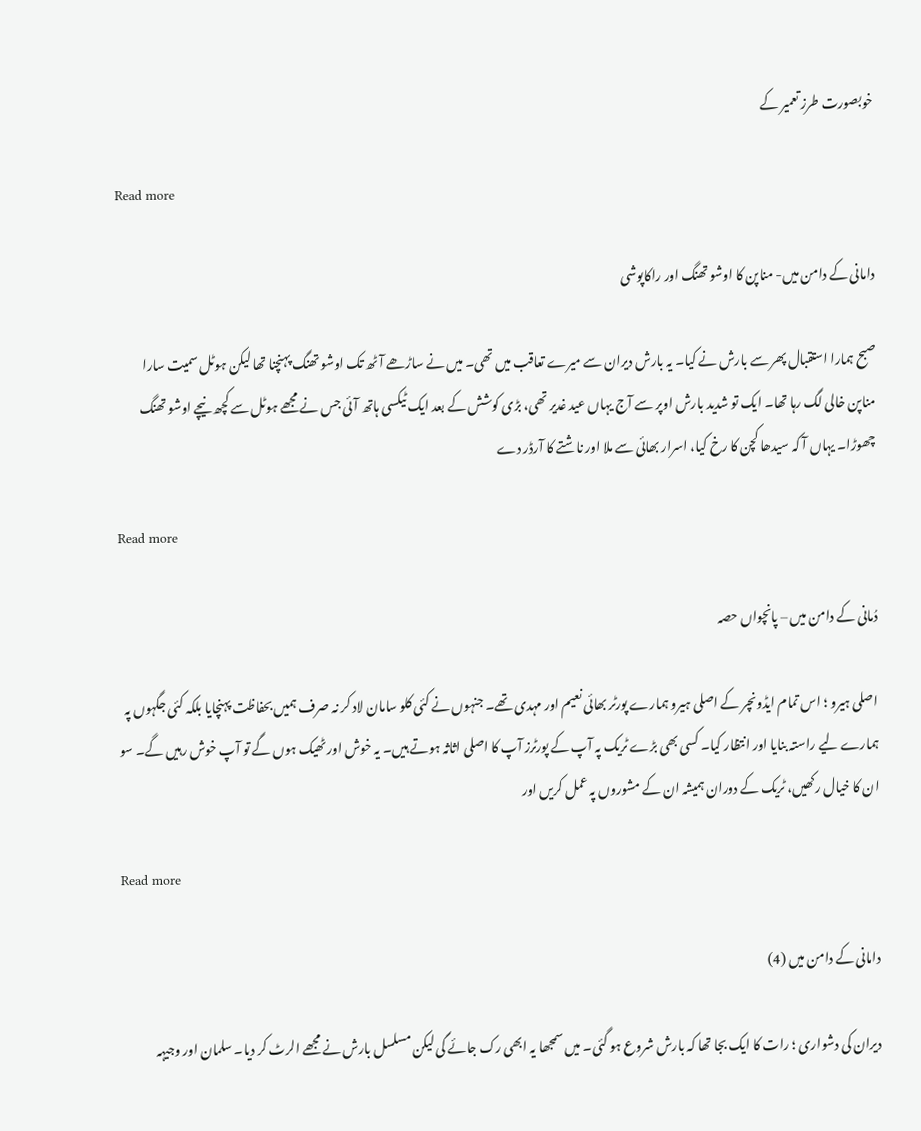خوبصورت طرز تعمیر کے

Read more

دامانی کے دامن میں- مناپن کا اوشو تھنگ اور راکاپوشی

صبح ہمارا استقبال پھر سے بارش نے کیا۔ یہ بارش دیران سے میرے تعاقب میں تھی۔ میں نے ساڑھے آٹھ تک اوشو تھنگ پہنچنا تھا لیکن ہوٹل سمیت سارا مناپن خالی لگ رہا تھا۔ ایک تو شدید بارش اوپر سے آج یہاں عید غدیر تھی، بڑی کوشش کے بعد ایک ٹیکسی ہاتھ آئی جس نے مجھے ہوٹل سے کچھ نیچے اوشو تھنگ چھوڑا۔ یہاں آ کہ سیدھا کچن کا رخ کیا، اسرار بھائی سے ملا اور ناشتے کا آرڈر دے

Read more

دُمانی کے دامن میں – پانچواں حصہ

اصلی ہیرو ؛ اس تمام ایڈونچر کے اصلی ہیرو ہمارے پورٹر بھائی نعیم اور مہدی تھے۔ جنہوں نے کئی کلو سامان لاد کر نہ صرف ہمیں بحفاظت پہنچایا بلکہ کئی جگہوں پہ ہمارے لیے راستہ بنایا اور انتظار کیا۔ کسی بھی بڑے ٹریک پہ آپ کے پورٹرز آپ کا اصلی اثاثہ ہوتے ہیں۔ یہ خوش اور ٹھیک ہوں گے تو آپ خوش رہیں گے۔ سو ان کا خیال رکھیں، ٹریک کے دوران ہمیشہ ان کے مشوروں پہ عمل کریں اور

Read more

دامانی کے دامن میں (4)

دیران کی دشواری ؛ رات کا ایک بجا تھا کہ بارش شروع ہو گئی۔ میں سمجھا یہ ابھی رک جائے گی لیکن مسلسل بارش نے مجھے الرٹ کر دیا۔ سلمان اور وجیہہ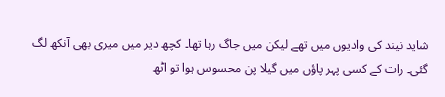شاید نیند کی وادیوں میں تھے لیکن میں جاگ رہا تھا۔ کچھ دیر میں میری بھی آنکھ لگ گئی۔ رات کے کسی پہر پاؤں میں گیلا پن محسوس ہوا تو اٹھ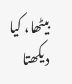بیٹھا، کیا دیکھتا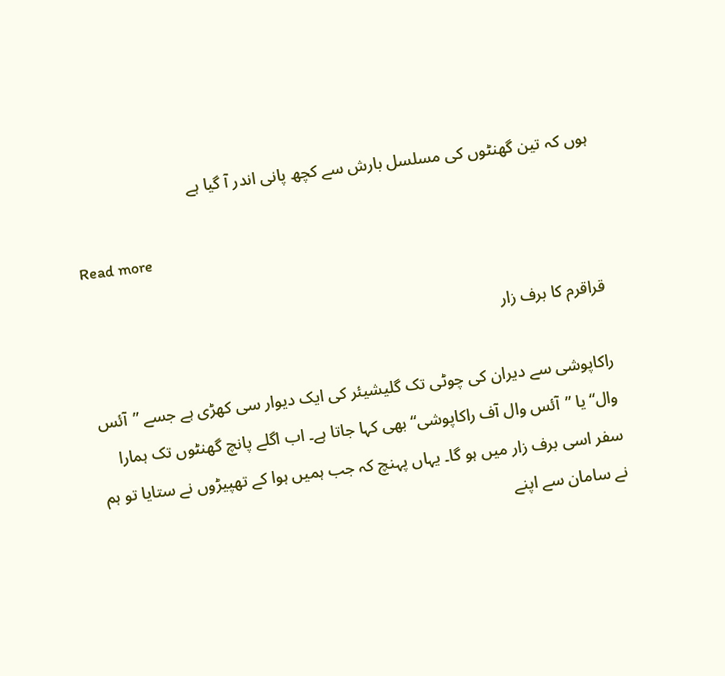ہوں کہ تین گھنٹوں کی مسلسل بارش سے کچھ پانی اندر آ گیا ہے

Read more

قراقرم کا برف زار

راکاپوشی سے دیران کی چوٹی تک گلیشیئر کی ایک دیوار سی کھڑی ہے جسے ”آئس وال“ یا ”آئس وال آف راکاپوشی“ بھی کہا جاتا ہے۔ اب اگلے پانچ گھنٹوں تک ہمارا سفر اسی برف زار میں ہو گا۔ یہاں پہنچ کہ جب ہمیں ہوا کے تھپیڑوں نے ستایا تو ہم نے سامان سے اپنے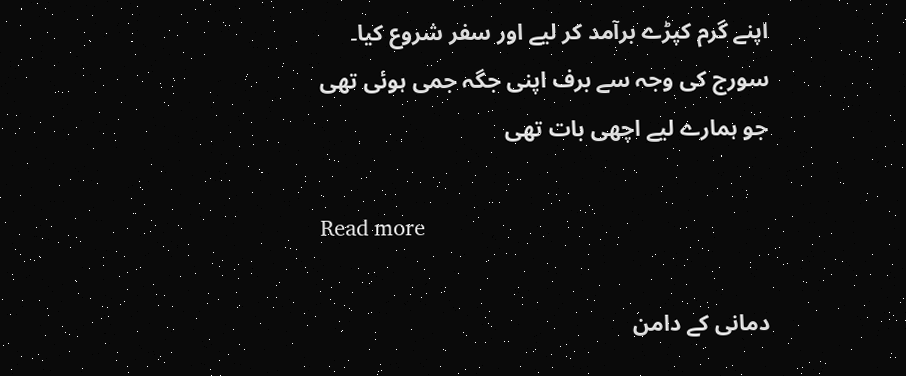اپنے گرم کپڑے برآمد کر لیے اور سفر شروع کیا۔ سورج کی وجہ سے برف اپنی جگہ جمی ہوئی تھی جو ہمارے لیے اچھی بات تھی

Read more

دمانی کے دامن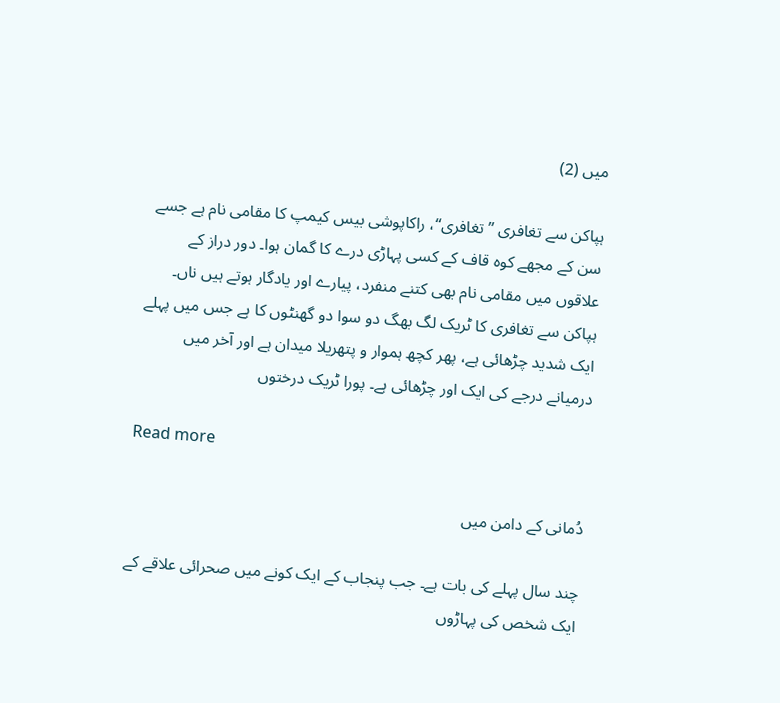میں (2)

ہپاکن سے تغافری ”تغافری“، راکاپوشی بیس کیمپ کا مقامی نام ہے جسے سن کے مجھے کوہ قاف کے کسی پہاڑی درے کا گمان ہوا۔ دور دراز کے علاقوں میں مقامی نام بھی کتنے منفرد، پیارے اور یادگار ہوتے ہیں ناں۔ ہپاکن سے تغافری کا ٹریک لگ بھگ دو سوا دو گھنٹوں کا ہے جس میں پہلے ایک شدید چڑھائی ہے، پھر کچھ ہموار و پتھریلا میدان ہے اور آخر میں درمیانے درجے کی ایک اور چڑھائی ہے۔ پورا ٹریک درختوں

Read more

دُمانی کے دامن میں

چند سال پہلے کی بات ہے۔ جب پنجاب کے ایک کونے میں صحرائی علاقے کے ایک شخص کی پہاڑوں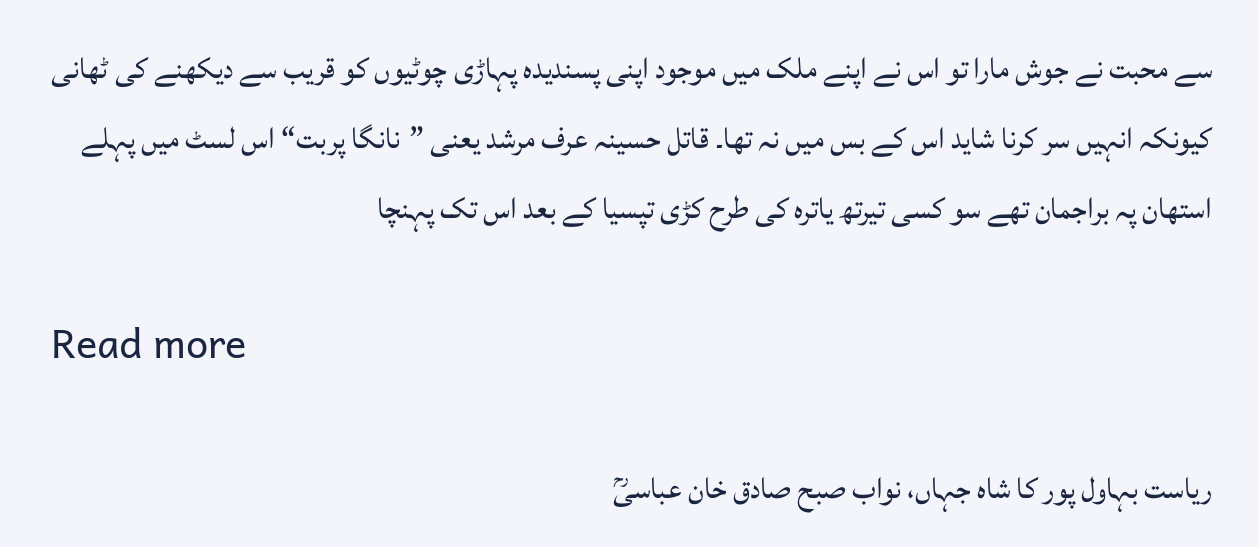سے محبت نے جوش مارا تو اس نے اپنے ملک میں موجود اپنی پسندیدہ پہاڑی چوٹیوں کو قریب سے دیکھنے کی ٹھانی کیونکہ انہیں سر کرنا شاید اس کے بس میں نہ تھا۔ قاتل حسینہ عرف مرشد یعنی ”نانگا پربت“ اس لسٹ میں پہلے استھان پہ براجمان تھے سو کسی تیرتھ یاترہ کی طرح کڑی تپسیا کے بعد اس تک پہنچا

Read more

ریاست بہاول پور کا شاہ جہاں، نواب صبح صادق خان عباسیؒ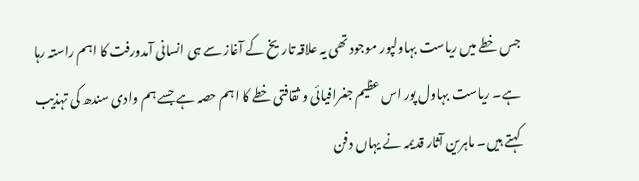جس خطے میں ریاست بہاولپور موجود تھی یہ علاقہ تاریخ کے آغاز سے ہی انسانی آمدورفت کا اہم راستہ رہا ہے۔ ریاست بہاول پور اس عظیم جغرافیائی و ثقافتی خطے کا اہم حصہ ہے جسے ہم وادی سندھ کی تہذیب کہتے ہیں۔ ماہرین آثار قدیمہ نے یہاں دفن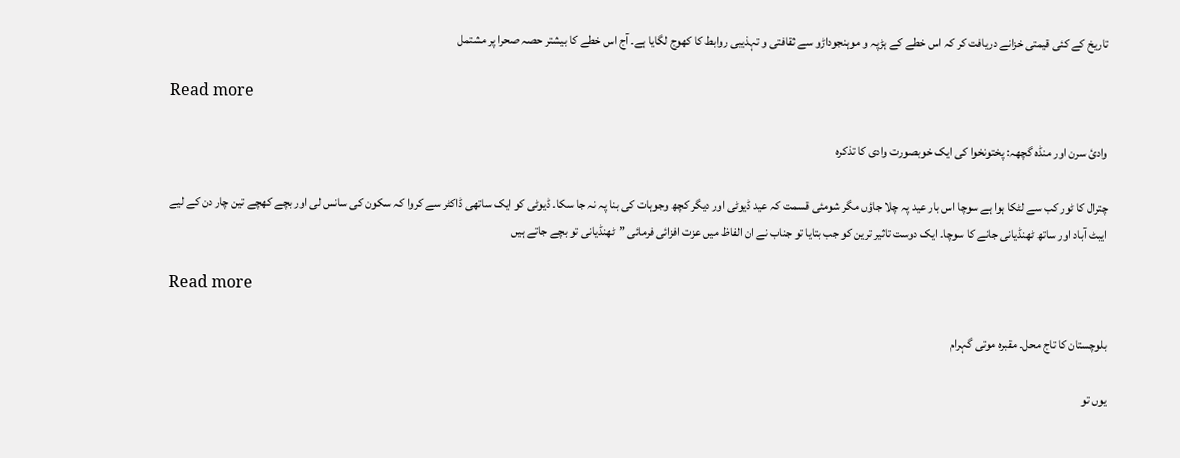تاریخ کے کئی قیمتی خزانے دریافت کر کہ اس خطے کے ہڑپہ و موہنجوداڑو سے ثقافتی و تہذیبی روابط کا کھوج لگایا ہے۔ آج اس خطے کا بیشتر حصہ صحرا پر مشتمل

Read more

وادیٔ سرن اور منڈہ گچھہ: پختونخوا کی ایک خوبصورت وادی کا تذکرہ

چترال کا ٹور کب سے لٹکا ہوا ہے سوچا اس بار عید پہ چلا جاؤں مگر شومئی قسمت کہ عید ڈیوٹی اور دیگر کچھ وجوہات کی بنا پہ نہ جا سکا۔ ڈیوٹی کو ایک ساتھی ڈاکٹر سے کروا کہ سکون کی سانس لی اور بچے کھچے تین چار دن کے لیے ایبٹ آباد اور ساتھ ٹھنڈیانی جانے کا سوچا۔ ایک دوست تاثیر ترین کو جب بتایا تو جناب نے ان الفاظ میں عزت افزائی فرمائی ”ٹھنڈیانی تو بچے جاتے ہیں

Read more

بلوچستان کا تاج محل۔ مقبرہ موتی گہرام

یوں تو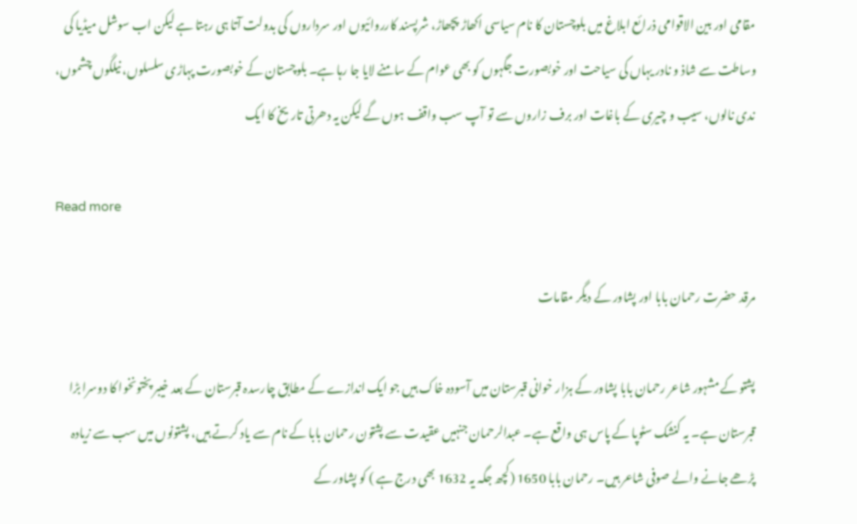مقامی اور بین الاقوامی ذرائع ابلاغ میں بلوچستان کا نام سیاسی اکھاڑ پچھاڑ، شرپسند کارروائیوں اور سرداروں کی بدولت آتا ہی رہتا ہے لیکن اب سوشل میڈیا کی وساطت سے شاذ و نادر یہاں کی سیاحت اور خوبصورت جگہوں کو بھی عوام کے سامنے لایا جا رہا ہے۔ بلوچستان کے خوبصورت پہاڑی سلسلوں، نیلگوں چشموں، ندی نالوں، سیب و چیری کے باغات اور برف زاروں سے تو آپ سب واقف ہوں گے لیکن یہ دھرتی تاریخ کا ایک

Read more

مرقد حضرت رحمان بابا اور پشاور کے دیگر مقامات

پشتو کے مشہور شاعر رحمان بابا پشاور کے ہزار خوانی قبرستان میں آسودہ خاک ہیں جو ایک اندازے کے مطابق چارسدہ قبرستان کے بعد خیبر پختونخوا کا دوسرا بڑا قبرستان ہے۔ یہ کنشک سٹوپا کے پاس ہی واقع ہے۔ عبدالرحمان جنہیں عقیدت سے پشتون رحمان بابا کے نام سے یاد کرتے ہیں، پشتونوں میں سب سے زیادہ پڑھے جانے والے صوفی شاعر ہیں۔ رحمان بابا 1650 (کچھ جگہ یہ 1632 بھی درج ہے ) کو پشاور کے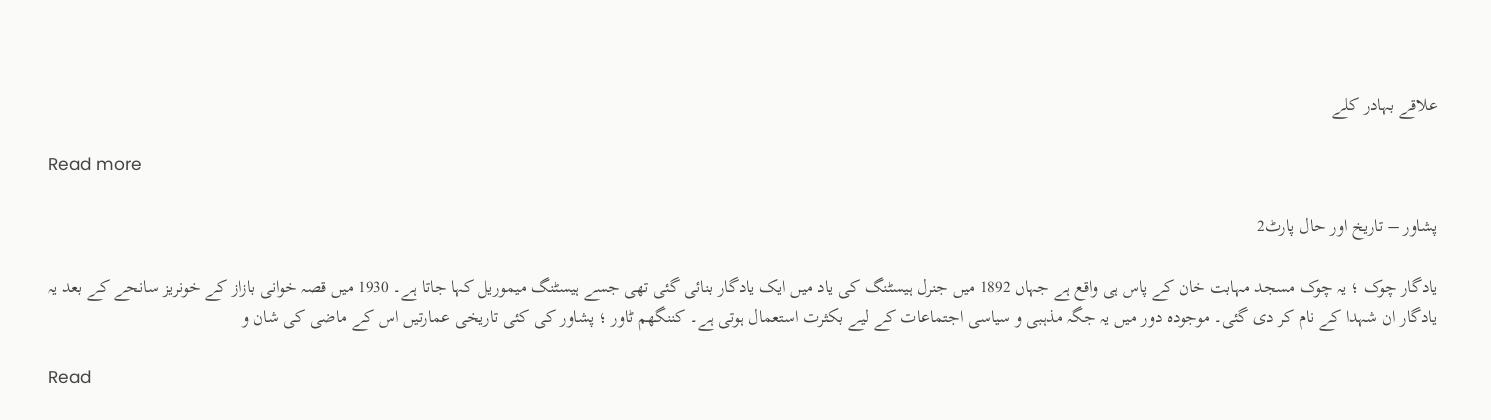علاقے بہادر کلے

Read more

پشاور – تاریخ اور حال پارٹ2

یادگار چوک ؛ یہ چوک مسجد مہابت خان کے پاس ہی واقع ہے جہاں 1892 میں جنرل ہیسٹنگ کی یاد میں ایک یادگار بنائی گئی تھی جسے ہیسٹنگ میموریل کہا جاتا ہے۔ 1930 میں قصہ خوانی بازاز کے خونریز سانحے کے بعد یہ یادگار ان شہدا کے نام کر دی گئی۔ موجودہ دور میں یہ جگہ مذہبی و سیاسی اجتماعات کے لیے بکثرت استعمال ہوتی ہے۔ کننگھم ٹاور ؛ پشاور کی کئی تاریخی عمارتیں اس کے ماضی کی شان و

Read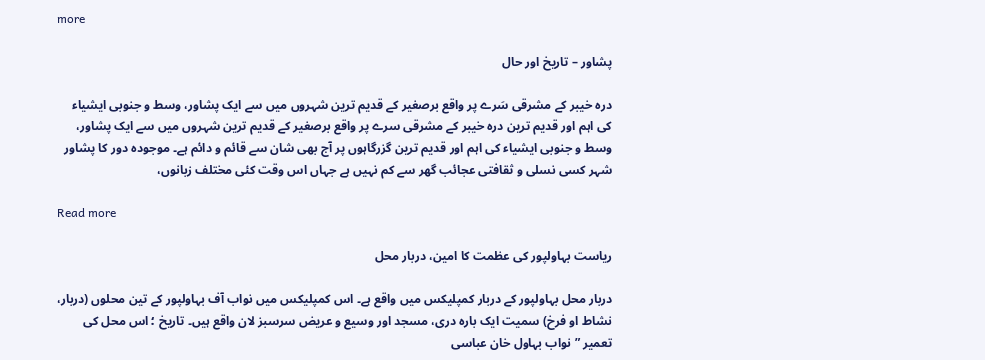more

پشاور – تاریخ اور حال

درہ خیبر کے مشرقی سَرے پر واقع برصغیر کے قدیم ترین شہروں میں سے ایک پشاور، وسط و جنوبی ایشیاء کی اہم اور قدیم ترین درہ خیبر کے مشرقی سرے پر واقع برصغیر کے قدیم ترین شہروں میں سے ایک پشاور، وسط و جنوبی ایشیاء کی اہم اور قدیم ترین گزرگاہوں پر آج بھی شان سے قائم و دائم ہے۔ موجودہ دور کا پشاور شہر کسی نسلی و ثقافتی عجائب گھر سے کم نہیں ہے جہاں اس وقت کئی مختلف زبانوں،

Read more

ریاست بہاولپور کی عظمت کا امین، دربار محل

دربار محل بہاولپور کے دربار کمپلیکس میں واقع ہے۔ اس کمپلیکس میں نواب آف بہاولپور کے تین محلوں (دربار، نشاط او فرخ) سمیت ایک بارہ دری، مسجد اور وسیع و عریض سرسبز لان واقع ہیں۔ تاریخ ؛ اس محل کی تعمیر ”نواب بہاول خان عباسی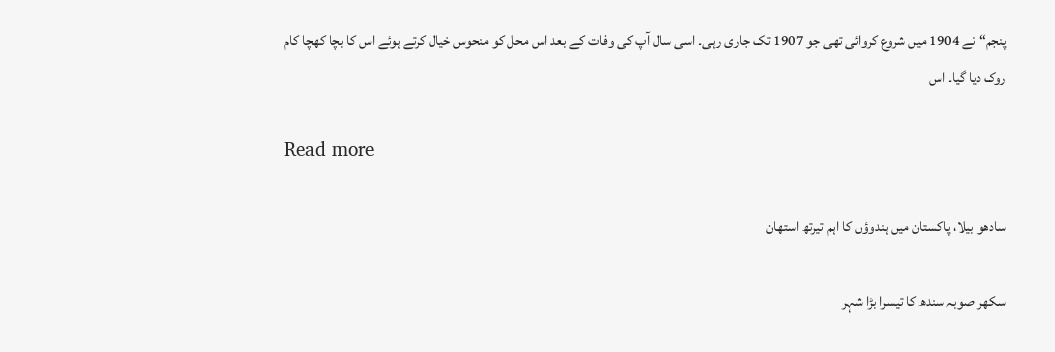پنجم“ نے 1904 میں شروع کروائی تھی جو 1907 تک جاری رہی۔ اسی سال آپ کی وفات کے بعد اس محل کو منحوس خیال کرتے ہوئے اس کا بچا کھچا کام روک دیا گیا۔ اس

Read more

سادھو بیلا، پاکستان میں ہندوؤں کا اہم تیرتھ استھان

سکھر صوبہ سندھ کا تیسرا بڑا شہر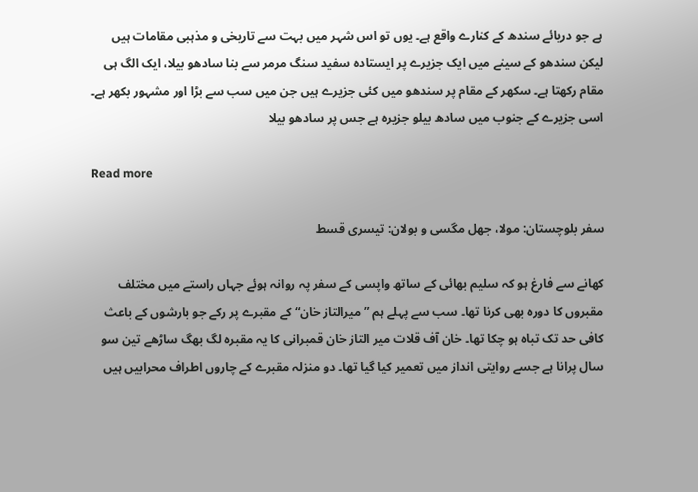ہے جو دریائے سندھ کے کنارے واقع ہے۔ یوں تو اس شہر میں بہت سے تاریخی و مذہبی مقامات ہیں لیکن سندھو کے سینے میں ایک جزیرے پر ایستادہ سفید سنگ مرمر سے بنا سادھو بیلا، ایک الگ ہی مقام رکھتا ہے۔ سکھر کے مقام پر سندھو میں کئی جزیرے ہیں جن میں سب سے بڑا اور مشہور بکھر ہے۔ اسی جزیرے کے جنوب میں سادھ بیلو جزیرہ ہے جس پر سادھو بیلا

Read more

سفر بلوچستان: مولا، جھل مگسی و بولان: تیسری قسط

کھانے سے فارغ ہو کہ سلیم بھائی کے ساتھ واپسی کے سفر پہ روانہ ہوئے جہاں راستے میں مختلف مقبروں کا دورہ بھی کرنا تھا۔ سب سے پہلے ہم ”میرالتاز خان“ کے مقبرے پر رکے جو بارشوں کے باعث کافی حد تک تباہ ہو چکا تھا۔ خان آف قلات میر التاز خان قمبرانی کا یہ مقبرہ لگ بھگ ساڑھے تین سو سال پرانا ہے جسے روایتی انداز میں تعمیر کیا گیا تھا۔ دو منزلہ مقبرے کے چاروں اطراف محرابیں ہیں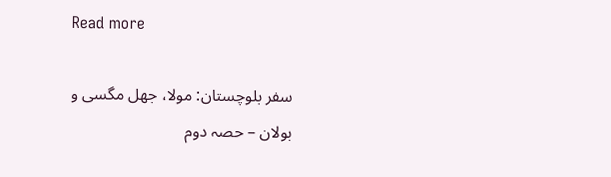Read more

سفر بلوچستان: مولا، جھل مگسی و بولان – حصہ دوم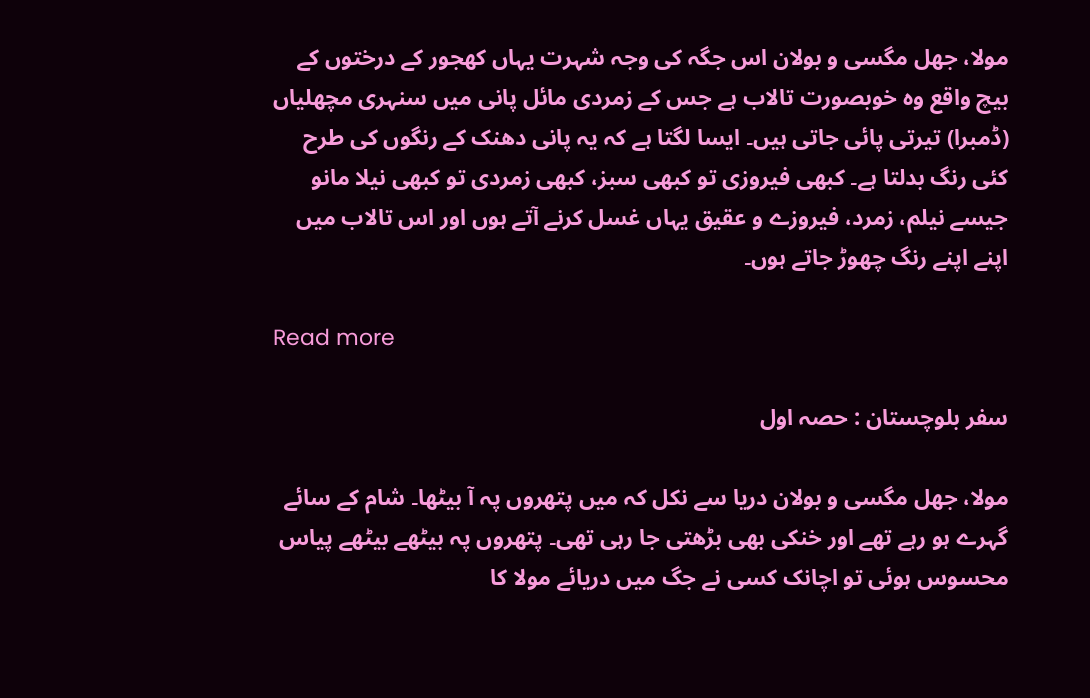مولا، جھل مگسی و بولان اس جگہ کی وجہ شہرت یہاں کھجور کے درختوں کے بیچ واقع وہ خوبصورت تالاب ہے جس کے زمردی مائل پانی میں سنہری مچھلیاں (ڈمبرا) تیرتی پائی جاتی ہیں۔ ایسا لگتا ہے کہ یہ پانی دھنک کے رنگوں کی طرح کئی رنگ بدلتا ہے۔ کبھی فیروزی تو کبھی سبز، کبھی زمردی تو کبھی نیلا مانو جیسے نیلم، زمرد، فیروزے و عقیق یہاں غسل کرنے آتے ہوں اور اس تالاب میں اپنے اپنے رنگ چھوڑ جاتے ہوں۔

Read more

سفر بلوچستان : حصہ اول

مولا، جھل مگسی و بولان دریا سے نکل کہ میں پتھروں پہ آ بیٹھا۔ شام کے سائے گہرے ہو رہے تھے اور خنکی بھی بڑھتی جا رہی تھی۔ پتھروں پہ بیٹھے بیٹھے پیاس محسوس ہوئی تو اچانک کسی نے جگ میں دریائے مولا کا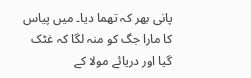پانی بھر کہ تھما دیا۔ میں پیاس کا مارا جگ کو منہ لگا کہ غٹک گیا اور دریائے مولا کے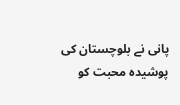پانی نے بلوچستان کی پوشیدہ محبت کو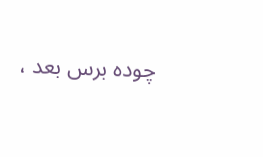چودہ برس بعد ،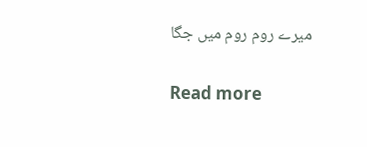میرے روم روم میں جگا

Read more